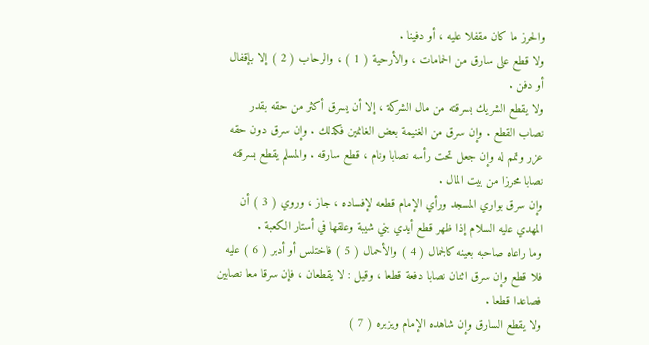والحرز ما كان مقفلا عليه ، أو دفينا .
ولا قطع على سارق من الحمامات ، والأرحية ( 1 ) ، والرحاب ( 2 ) إلا بإقفال
أو دفن .
ولا يقطع الشريك بسرقته من مال الشركة ، إلا أن يسرق أكثر من حقه بقدر
نصاب القطع . وإن سرق من الغنيمة بعض الغانمين فكذلك . وإن سرق دون حقه
عزر وتمم له وإن جعل تحت رأسه نصابا ونام ، قطع سارقه . والمسلم يقطع بسرقته
نصابا محرزا من بيت المال .
وإن سرق بواري المسجد ورأي الإمام قطعه لإفساده ، جاز ، وروي ( 3 ) أن
المهدي عليه السلام إذا ظهر قطع أيدي بني شيبة وعلقها في أستار الكعبة .
وما راعاه صاحبه بعينه كالجمال ( 4 ) والأحمال ( 5 ) فاختلس أو أدبر ( 6 ) عليه
فلا قطع وإن سرق اثنان نصابا دفعة قطعا ، وقيل : لا يقطعان ، فإن سرقا معا نصابين
فصاعدا قطعا .
ولا يقطع السارق وإن شاهده الإمام ويزبره ( 7 )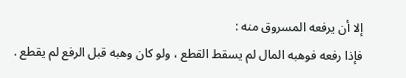إلا أن يرفعه المسروق منه :
فإذا رفعه فوهبه المال لم يسقط القطع ، ولو كان وهبه قبل الرفع لم يقطع .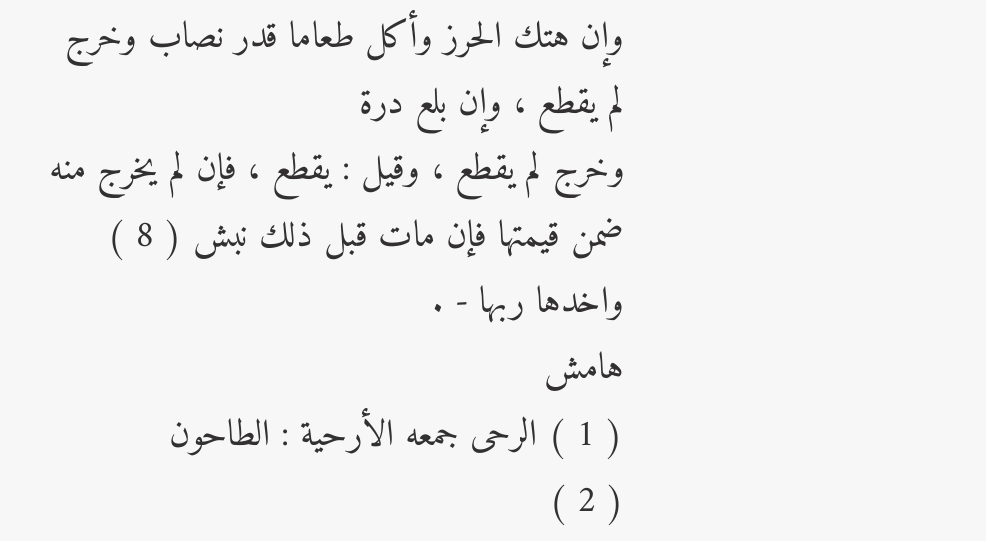وإن هتك الحرز وأكل طعاما قدر نصاب وخرج لم يقطع ، وإن بلع درة
وخرج لم يقطع ، وقيل : يقطع ، فإن لم يخرج منه ضمن قيمتها فإن مات قبل ذلك نبش ( 8 )
واخدها ربها - .
هامش
( 1 ) الرحى جمعه الأرحية : الطاحون
( 2 )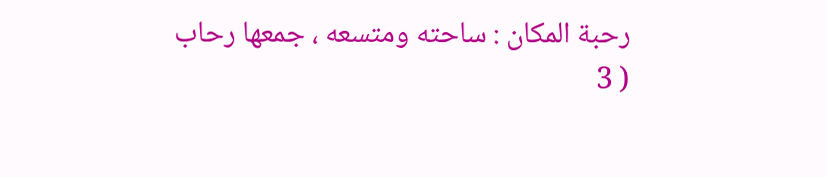رحبة المكان : ساحته ومتسعه ، جمعها رحاب
( 3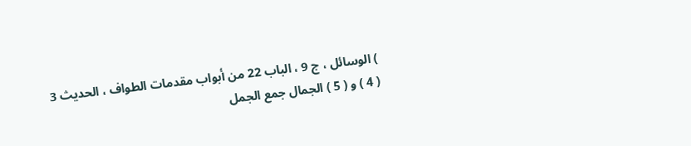) الوسائل ، ج 9 ، الباب 22 من أبواب مقدمات الطواف ، الحديث 3
( 4 ) و ( 5 ) الجمال جمع الجمل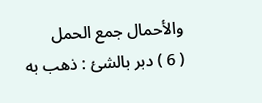والأحمال جمع الحمل
( 6 ) دبر بالشئ : ذهب به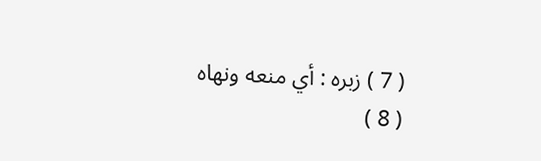( 7 ) زبره : أي منعه ونهاه
( 8 )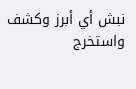نبش أي أبرز وكشف واستخرج